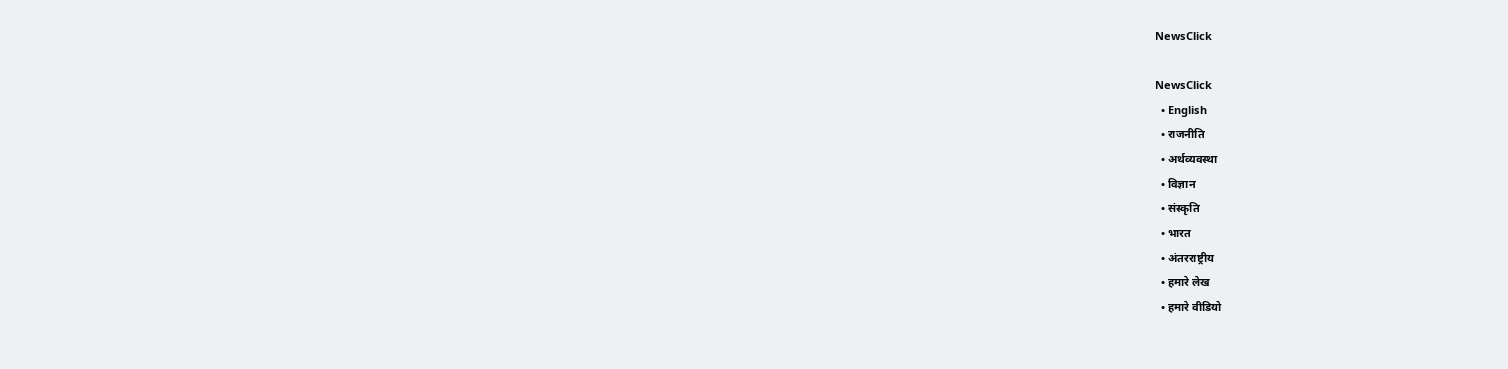NewsClick

NewsClick
  • English
  • राजनीति
  • अर्थव्यवस्था
  • विज्ञान
  • संस्कृति
  • भारत
  • अंतरराष्ट्रीय
  • हमारे लेख
  • हमारे वीडियो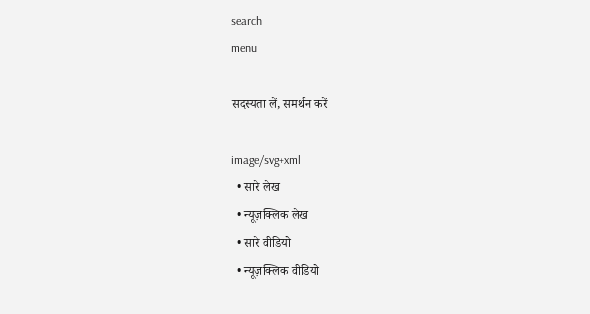search
menu

सदस्यता लें, समर्थन करें

image/svg+xml
  • सारे लेख
  • न्यूज़क्लिक लेख
  • सारे वीडियो
  • न्यूज़क्लिक वीडियो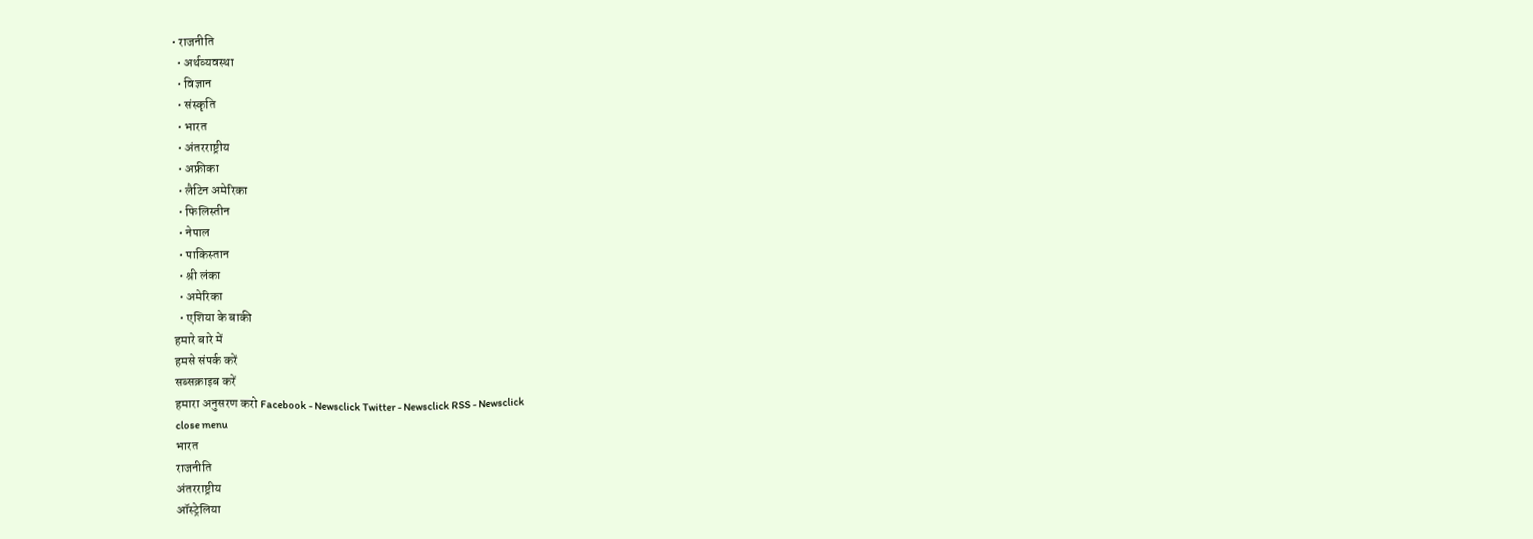• राजनीति
  • अर्थव्यवस्था
  • विज्ञान
  • संस्कृति
  • भारत
  • अंतरराष्ट्रीय
  • अफ्रीका
  • लैटिन अमेरिका
  • फिलिस्तीन
  • नेपाल
  • पाकिस्तान
  • श्री लंका
  • अमेरिका
  • एशिया के बाकी
हमारे बारे में
हमसे संपर्क करें
सब्सक्राइब करें
हमारा अनुसरण करो Facebook - Newsclick Twitter - Newsclick RSS - Newsclick
close menu
भारत
राजनीति
अंतरराष्ट्रीय
ऑस्ट्रेलिया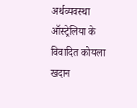अर्थव्यवस्था
ऑस्ट्रेलिया के विवादित कोयला खदान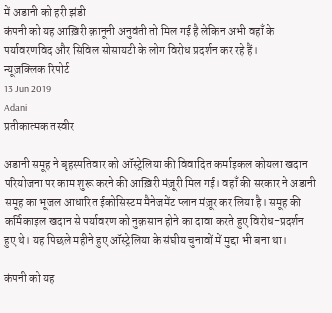में अडानी को हरी झंडी
कंपनी को यह आख़िरी क़ानूनी अनुवंती तो मिल गई है लेकिन अभी वहाँ के पर्यावरणविद और सिविल सोसायटी के लोग विरोध प्रदर्शन कर रहे हैं।
न्यूज़क्लिक रिपोर्ट
13 Jun 2019
Adani
प्रतीकात्मक तस्वीर

अडानी समूह ने बृहस्पतिवार को ऑस्ट्रेलिया की विवादित कर्माइकल कोयला खदान परियोजना पर काम शुरू करने की आख़िरी मंज़ूरी मिल गई। वहाँ की सरकार ने अडानी समूह का भूजल आधारित ईकोसिस्टम मैनेजमेंट प्लान मंज़ूर कर लिया है। समूह की कर्मिकाइल खदान से पर्यावरण को नुक़सान होने का दावा करते हुए विरोध-प्रदर्शन हुए थे। यह पिछले महीने हुए ऑस्ट्रेलिया के संघीय चुनावों में मुद्दा भी बना था।

कंपनी को यह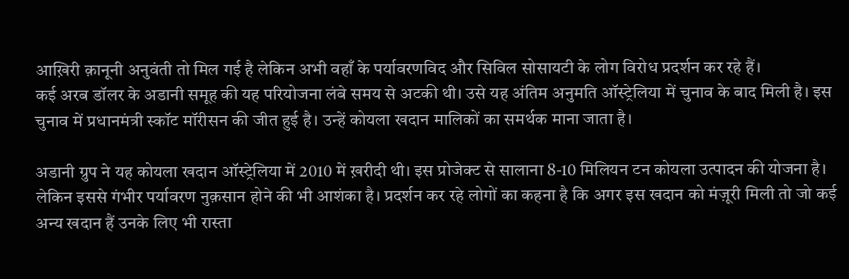आख़िरी क़ानूनी अनुवंती तो मिल गई है लेकिन अभी वहाँ के पर्यावरणविद और सिविल सोसायटी के लोग विरोध प्रदर्शन कर रहे हैं।
कई अरब डॉलर के अडानी समूह की यह परियोजना लंबे समय से अटकी थी। उसे यह अंतिम अनुमति ऑस्ट्रेलिया में चुनाव के बाद मिली है। इस चुनाव में प्रधानमंत्री स्कॉट मॉरीसन की जीत हुई है। उन्हें कोयला खदान मालिकों का समर्थक माना जाता है।

अडानी ग्रुप ने यह कोयला खदान ऑस्ट्रेलिया में 2010 में ख़रीदी थी। इस प्रोजेक्ट से सालाना 8-10 मिलियन टन कोयला उत्पादन की योजना है। लेकिन इससे गंभीर पर्यावरण नुक़सान होने की भी आशंका है। प्रदर्शन कर रहे लोगों का कहना है कि अगर इस खदान को मंज़ूरी मिली तो जो कई अन्य खदान हैं उनके लिए भी रास्ता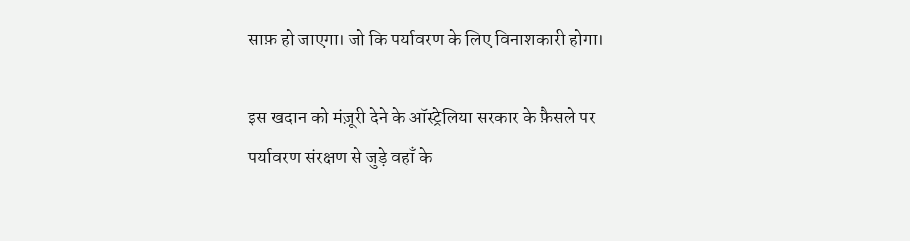साफ़ हो जाएगा। जो कि पर्यावरण के लिए विनाशकारी होगा।

इस खदान को मंज़ूरी देने के ऑस्ट्रेलिया सरकार के फ़ैसले पर पर्यावरण संरक्षण से जुड़े वहाँ के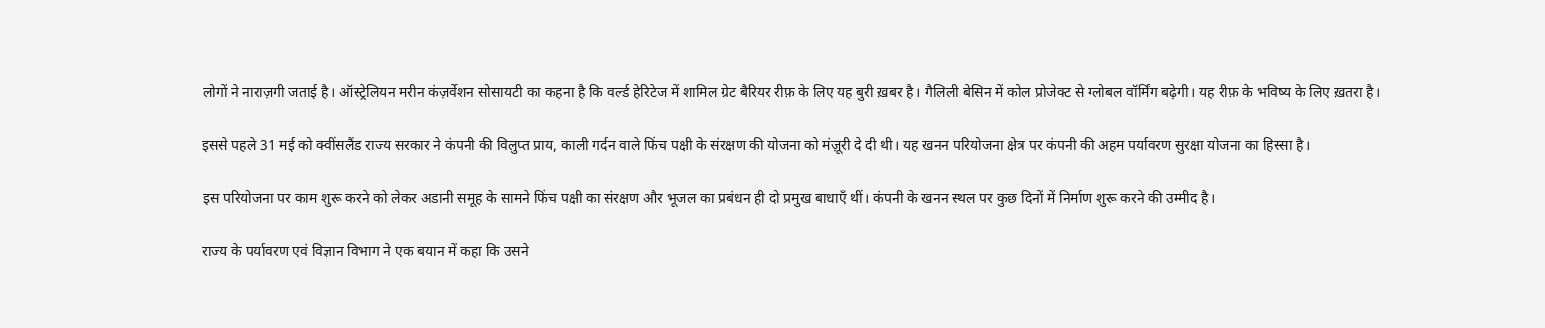लोगों ने नाराज़गी जताई है। ऑस्ट्रेलियन मरीन कंज़र्वेशन सोसायटी का कहना है कि वर्ल्ड हेरिटेज में शामिल ग्रेट बैरियर रीफ़ के लिए यह बुरी ख़बर है। गैलिली बेसिन में कोल प्रोजेक्ट से ग्लोबल वॉर्मिंग बढ़ेगी। यह रीफ़ के भविष्य के लिए ख़तरा है।

इससे पहले 31 मई को क्वींसलैंड राज्य सरकार ने कंपनी की विलुप्त प्राय, काली गर्दन वाले फिंच पक्षी के संरक्षण की योजना को मंज़ूरी दे दी थी। यह खनन परियोजना क्षेत्र पर कंपनी की अहम पर्यावरण सुरक्षा योजना का हिस्सा है।

इस परियोजना पर काम शुरू करने को लेकर अडानी समूह के सामने फिंच पक्षी का संरक्षण और भूजल का प्रबंधन ही दो प्रमुख बाधाएँ थीं। कंपनी के खनन स्थल पर कुछ दिनों में निर्माण शुरू करने की उम्मीद है।

राज्य के पर्यावरण एवं विज्ञान विभाग ने एक बयान में कहा कि उसने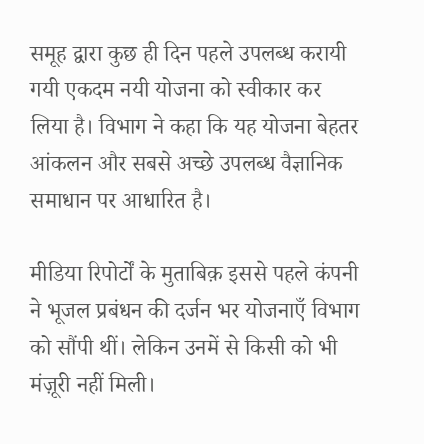समूह द्वारा कुछ ही दिन पहले उपलब्ध करायी गयी एकदम नयी योजना को स्वीकार कर लिया है। विभाग ने कहा कि यह योजना बेहतर आंकलन और सबसे अच्छे उपलब्ध वैज्ञानिक समाधान पर आधारित है।

मीडिया रिपोर्टों के मुताबिक़ इससे पहले कंपनी ने भूजल प्रबंधन की दर्जन भर योजनाएँ विभाग को सौंपी थीं। लेकिन उनमें से किसी को भी मंज़ूरी नहीं मिली।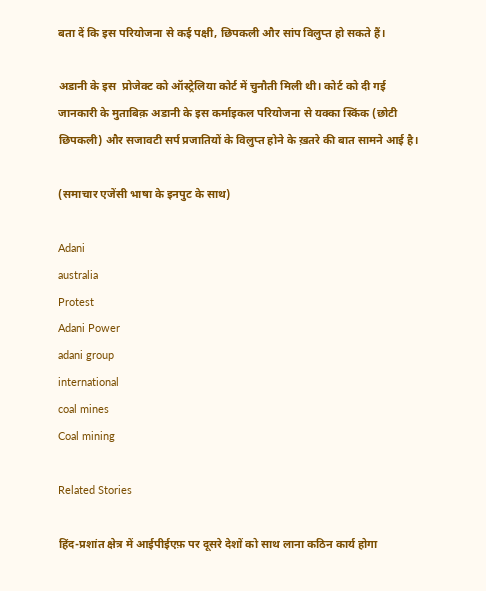बता दें कि इस परियोजना से कई पक्षी, छिपकली और सांप विलुप्त हो सकते हैं।

अडानी के इस  प्रोजेक्ट को ऑस्ट्रेलिया कोर्ट में चुनौती मिली थी। कोर्ट को दी गई जानकारी के मुताबिक़ अडानी के इस कर्माइकल परियोजना से यक्का स्किंक (छोटी छिपकली) और सजावटी सर्प प्रजातियों के विलुप्त होने के ख़तरे की बात सामने आई है।

(समाचार एजेंसी भाषा के इनपुट के साथ)

Adani
australia
Protest
Adani Power
adani group
international
coal mines
Coal mining

Related Stories

हिंद-प्रशांत क्षेत्र में आईपीईएफ़ पर दूसरे देशों को साथ लाना कठिन कार्य होगा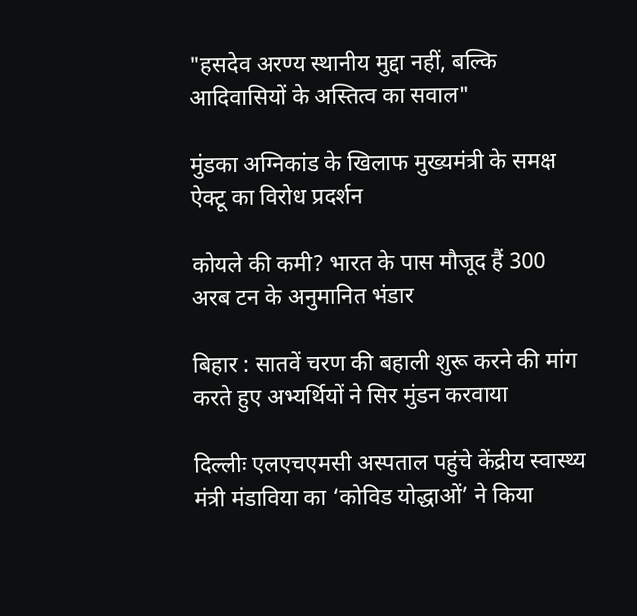"हसदेव अरण्य स्थानीय मुद्दा नहीं, बल्कि आदिवासियों के अस्तित्व का सवाल"

मुंडका अग्निकांड के खिलाफ मुख्यमंत्री के समक्ष ऐक्टू का विरोध प्रदर्शन

कोयले की कमी? भारत के पास मौजूद हैं 300 अरब टन के अनुमानित भंडार

बिहार : सातवें चरण की बहाली शुरू करने की मांग करते हुए अभ्यर्थियों ने सिर मुंडन करवाया

दिल्लीः एलएचएमसी अस्पताल पहुंचे केंद्रीय स्वास्थ्य मंत्री मंडाविया का ‘कोविड योद्धाओं’ ने किया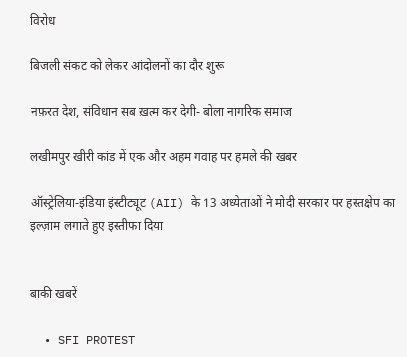विरोध

बिजली संकट को लेकर आंदोलनों का दौर शुरू

नफ़रत देश, संविधान सब ख़त्म कर देगी- बोला नागरिक समाज

लखीमपुर खीरी कांड में एक और अहम गवाह पर हमले की खबर

ऑस्ट्रेलिया-इंडिया इंस्टीट्यूट (AII) के 13 अध्येताओं ने मोदी सरकार पर हस्तक्षेप का इल्ज़ाम लगाते हुए इस्तीफा दिया


बाकी खबरें

  • SFI PROTEST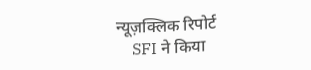न्यूज़क्लिक रिपोर्ट
    SFI ने किया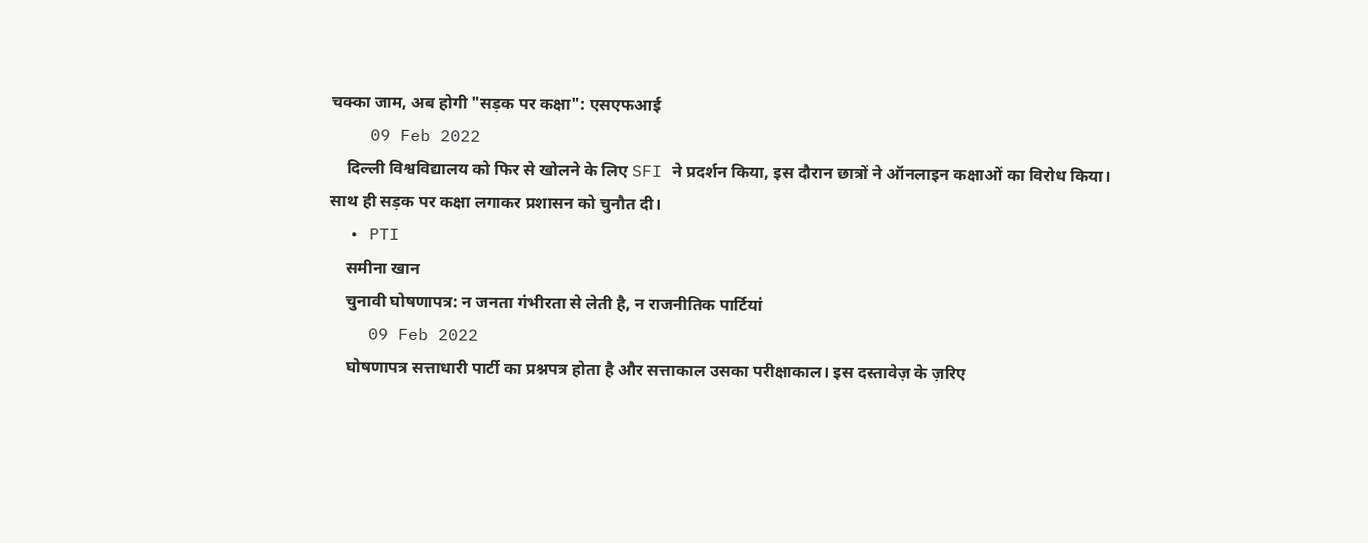चक्का जाम, अब होगी "सड़क पर कक्षा": एसएफआई
    09 Feb 2022
    दिल्ली विश्वविद्यालय को फिर से खोलने के लिए SFI ने प्रदर्शन किया, इस दौरान छात्रों ने ऑनलाइन कक्षाओं का विरोध किया। साथ ही सड़क पर कक्षा लगाकर प्रशासन को चुनौत दी।
  • PTI
    समीना खान
    चुनावी घोषणापत्र: न जनता गंभीरता से लेती है, न राजनीतिक पार्टियां
    09 Feb 2022
    घोषणापत्र सत्ताधारी पार्टी का प्रश्नपत्र होता है और सत्ताकाल उसका परीक्षाकाल। इस दस्तावेज़ के ज़रिए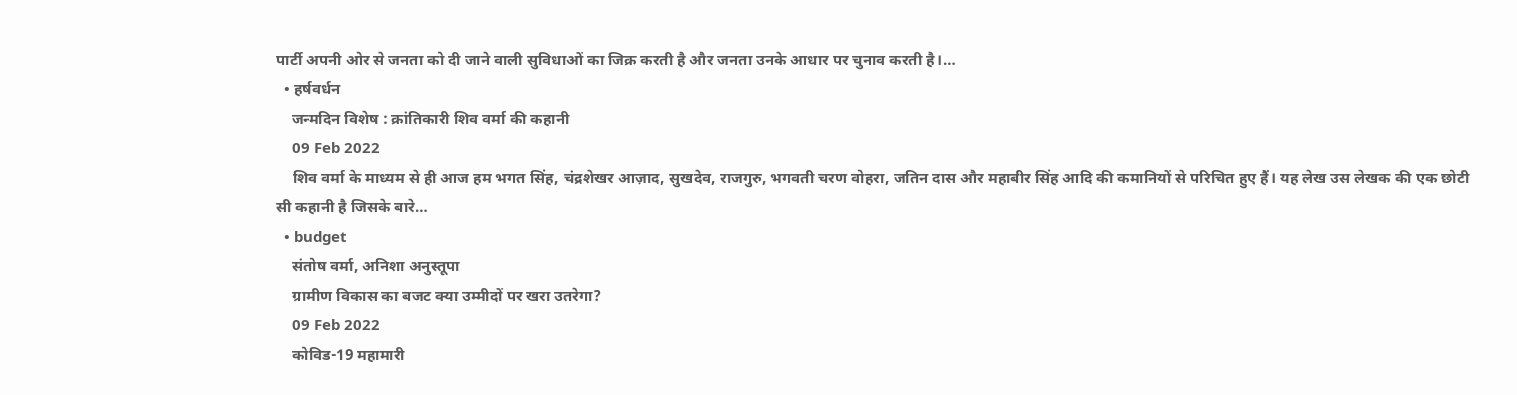पार्टी अपनी ओर से जनता को दी जाने वाली सुविधाओं का जिक्र करती है और जनता उनके आधार पर चुनाव करती है।…
  • हर्षवर्धन
    जन्मदिन विशेष : क्रांतिकारी शिव वर्मा की कहानी
    09 Feb 2022
    शिव वर्मा के माध्यम से ही आज हम भगत सिंह, चंद्रशेखर आज़ाद, सुखदेव, राजगुरु, भगवती चरण वोहरा, जतिन दास और महाबीर सिंह आदि की कमानियों से परिचित हुए हैं। यह लेख उस लेखक की एक छोटी सी कहानी है जिसके बारे…
  • budget
    संतोष वर्मा, अनिशा अनुस्तूपा
    ग्रामीण विकास का बजट क्या उम्मीदों पर खरा उतरेगा?
    09 Feb 2022
    कोविड-19 महामारी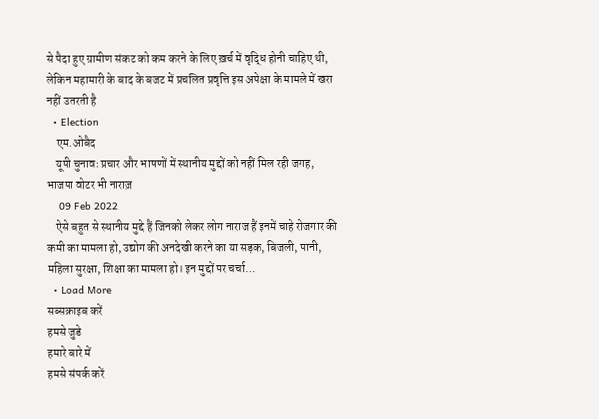से पैदा हुए ग्रामीण संकट को कम करने के लिए ख़र्च में वृद्धि होनी चाहिए थी, लेकिन महामारी के बाद के बजट में प्रचलित प्रवृत्ति इस अपेक्षा के मामले में खरा नहीं उतरती है
  • Election
    एम.ओबैद
    यूपी चुनावः प्रचार और भाषणों में स्थानीय मुद्दों को नहीं मिल रही जगह, भाजपा वोटर भी नाराज़
    09 Feb 2022
    ऐसे बहुत से स्थानीय मुद्दे हैं जिनको लेकर लोग नाराज हैं इनमें चाहे रोजगार की कमी का मामला हो, उद्योग की अनदेखी करने का या सड़क, बिजली, पानी, महिला सुरक्षा, शिक्षा का मामला हो। इन मुद्दों पर चर्चा…
  • Load More
सब्सक्राइब करें
हमसे जुडे
हमारे बारे में
हमसे संपर्क करें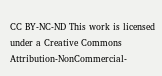CC BY-NC-ND This work is licensed under a Creative Commons Attribution-NonCommercial-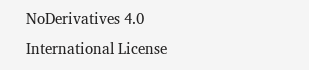NoDerivatives 4.0 International License